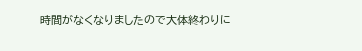時間がなくなりましたので大体終わりに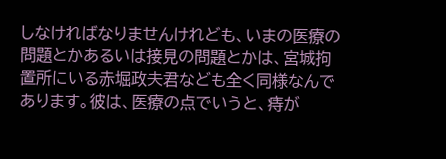しなければなりませんけれども、いまの医療の問題とかあるいは接見の問題とかは、宮城拘置所にいる赤堀政夫君なども全く同様なんであります。彼は、医療の点でいうと、痔が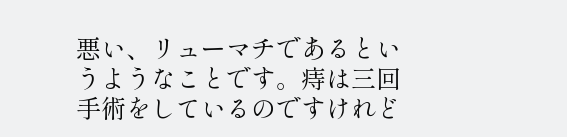悪い、リューマチであるというようなことです。痔は三回手術をしているのですけれど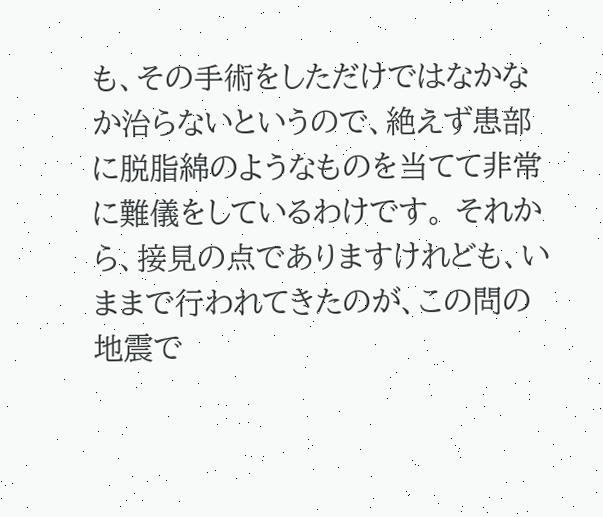も、その手術をしただけではなかなか治らないというので、絶えず患部に脱脂綿のようなものを当てて非常に難儀をしているわけです。 それから、接見の点でありますけれども、いままで行われてきたのが、この問の地震で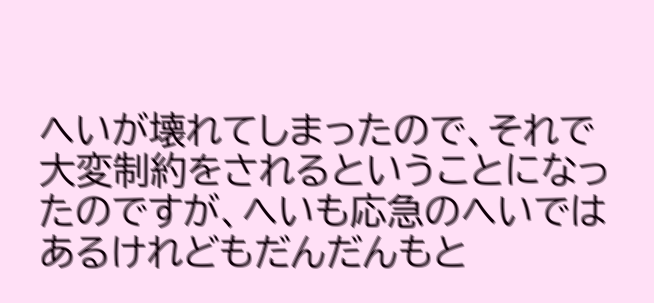へいが壊れてしまったので、それで大変制約をされるということになったのですが、へいも応急のへいではあるけれどもだんだんもと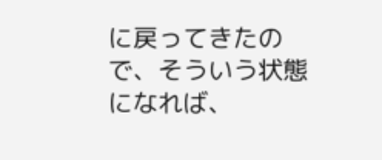に戻ってきたので、そういう状態になれば、